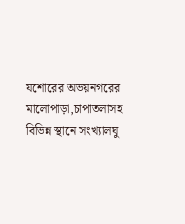যশোরের অভয়নগরের মালোপাড়া,চাপাতলাসহ বিভিন্ন স্থানে সংখ্যালঘু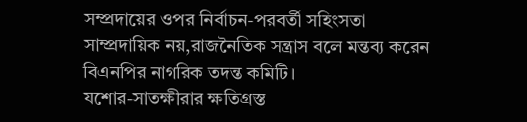সম্প্রদায়ের ওপর নির্বাচন-পরবর্তী সহিংসতা সাম্প্রদায়িক নয়,রাজনৈতিক সন্ত্রাস বলে মন্তব্য করেন বিএনপির নাগরিক তদন্ত কমিটি।
যশোর-সাতক্ষীরার ক্ষতিগ্রস্ত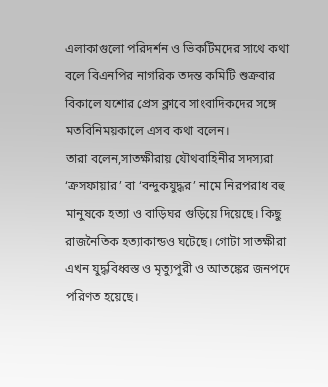এলাকাগুলো পরিদর্শন ও ভিকটিমদের সাথে কথা বলে বিএনপির নাগরিক তদন্ত কমিটি শুক্রবার বিকালে যশোর প্রেস ক্লাবে সাংবাদিকদের সঙ্গে মতবিনিময়কালে এসব কথা বলেন।
তারা বলেন,সাতক্ষীরায় যৌথবাহিনীর সদস্যরা ‘ক্রসফায়ার’ বা ‘বন্দুকযুদ্ধর’ নামে নিরপরাধ বহু মানুষকে হত্যা ও বাড়িঘর গুড়িয়ে দিয়েছে। কিছু রাজনৈতিক হত্যাকান্ডও ঘটেছে। গোটা সাতক্ষীরা এখন যুদ্ধবিধ্বস্ত ও মৃত্যুপুরী ও আতঙ্কের জনপদে পরিণত হয়েছে।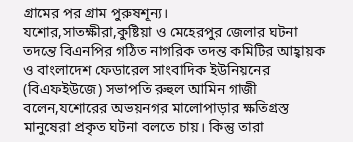গ্রামের পর গ্রাম পুরুষশূন্য।
যশোর,সাতক্ষীরা,কুষ্টিয়া ও মেহেরপুর জেলার ঘটনা তদন্তে বিএনপির গঠিত নাগরিক তদন্ত কমিটির আহ্বায়ক ও বাংলাদেশ ফেডারেল সাংবাদিক ইউনিয়নের (বিএফইউজে) সভাপতি রুহুল আমিন গাজী বলেন,যশোরের অভয়নগর মালোপাড়ার ক্ষতিগ্রস্ত মানুষেরা প্রকৃত ঘটনা বলতে চায়। কিন্তু তারা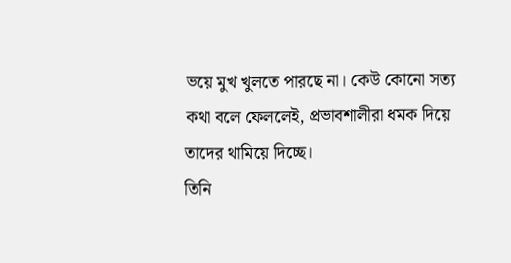ভয়ে মুখ খুলতে পারছে না। কেউ কোনো সত্য কথা বলে ফেললেই, প্রভাবশালীরা ধমক দিয়ে তাদের থামিয়ে দিচ্ছে।
তিনি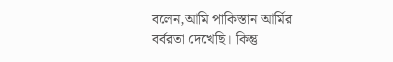বলেন,আমি পাকিস্তান আর্মির বর্বরতা দেখেছি। কিন্তু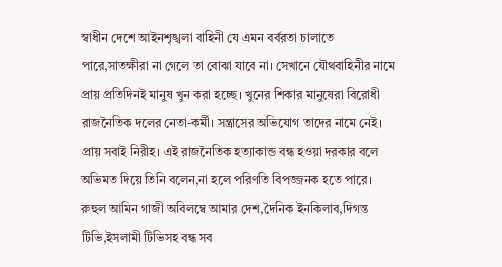স্বাধীন দেশে আইনশৃঙ্খলা বাহিনী যে এমন বর্বরতা চালাতে পারে,সাতক্ষীরা না গেলে তা বোঝা যাবে না। সেখানে যৌথবাহিনীর নামে প্রায় প্রতিদিনই মানুষ খুন করা হচ্ছে। খুনের শিকার মানুষেরা বিরোধী রাজনৈতিক দলের নেতা-কর্মী। সন্ত্রাসের অভিযোগ তাদের নামে নেই। প্রায় সবাই নিরীহ। এই রাজনৈতিক হত্যাকান্ড বন্ধ হওয়া দরকার বলে অভিমত দিয়ে তিনি বলেন,না হলে পরিণতি বিপজ্জনক হতে পারে।
রুহুল আমিন গাজী অবিলম্বে আমার দেশ,দৈনিক ইনকিলাব,দিগন্ত টিভি,ইসলামী টিভিসহ বন্ধ সব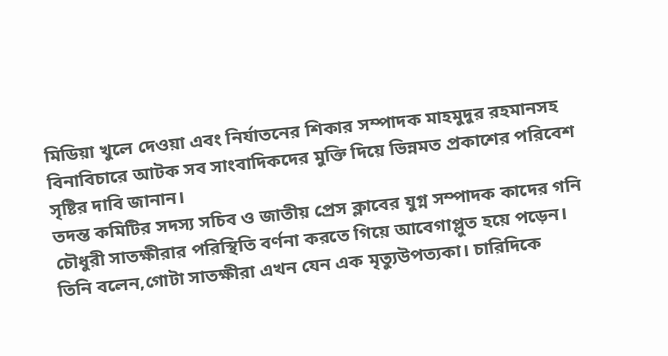মিডিয়া খুলে দেওয়া এবং নির্যাতনের শিকার সম্পাদক মাহমুদুর রহমানসহ বিনাবিচারে আটক সব সাংবাদিকদের মুক্তি দিয়ে ভিন্নমত প্রকাশের পরিবেশ সৃষ্টির দাবি জানান।
তদন্ত কমিটির সদস্য সচিব ও জাতীয় প্রেস ক্লাবের যুগ্ন সম্পাদক কাদের গনি চৌধুরী সাতক্ষীরার পরিস্থিতি বর্ণনা করতে গিয়ে আবেগাপ্লুত হয়ে পড়েন।
তিনি বলেন,গোটা সাতক্ষীরা এখন যেন এক মৃত্যুউপত্যকা। চারিদিকে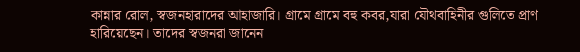কান্নার রোল, স্বজনহারাদের আহাজারি। গ্রামে গ্রামে বহু কবর,যারা যৌথবাহিনীর গুলিতে প্রাণ হারিয়েছেন। তাদের স্বজনরা জানেন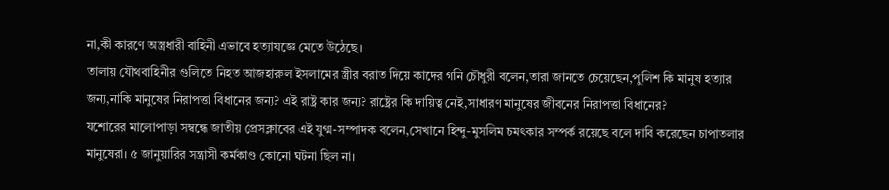না,কী কারণে অস্ত্রধারী বাহিনী এভাবে হত্যাযজ্ঞে মেতে উঠেছে।
তালায় যৌথবাহিনীর গুলিতে নিহত আজহারুল ইসলামের স্ত্রীর বরাত দিয়ে কাদের গনি চৌধুরী বলেন,তারা জানতে চেয়েছেন,পুলিশ কি মানুষ হত্যার জন্য,নাকি মানুষের নিরাপত্তা বিধানের জন্য? এই রাষ্ট্র কার জন্য? রাষ্ট্রের কি দায়িত্ব নেই,সাধারণ মানুষের জীবনের নিরাপত্তা বিধানের?
যশোরের মালোপাড়া সম্বন্ধে জাতীয় প্রেসক্লাবের এই যুগ্ম-সম্পাদক বলেন,সেখানে হিন্দু-মুসলিম চমৎকার সম্পর্ক রয়েছে বলে দাবি করেছেন চাপাতলার মানুষেরা। ৫ জানুয়ারির সন্ত্রাসী কর্মকাণ্ড কোনো ঘটনা ছিল না।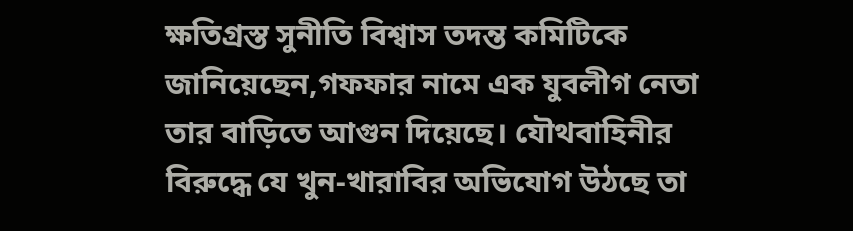ক্ষতিগ্রস্ত সুনীতি বিশ্বাস তদন্ত কমিটিকে জানিয়েছেন,গফফার নামে এক যুবলীগ নেতা তার বাড়িতে আগুন দিয়েছে। যৌথবাহিনীর বিরুদ্ধে যে খুন-খারাবির অভিযোগ উঠছে তা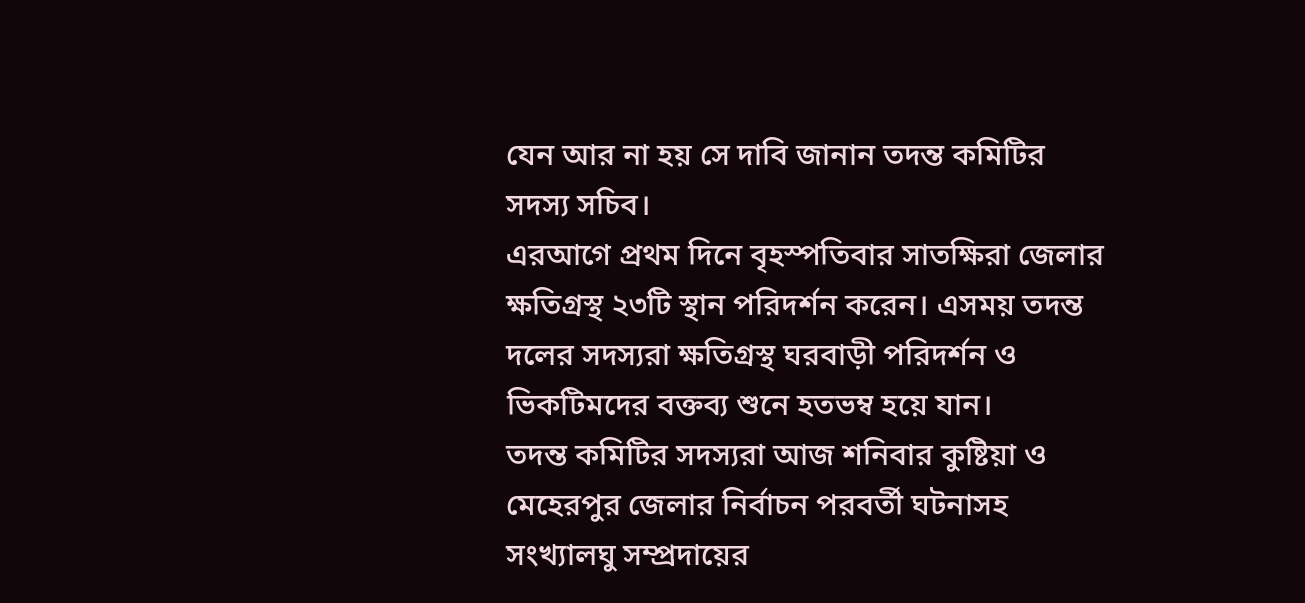যেন আর না হয় সে দাবি জানান তদন্ত কমিটির সদস্য সচিব।
এরআগে প্রথম দিনে বৃহস্পতিবার সাতক্ষিরা জেলার ক্ষতিগ্রস্থ ২৩টি স্থান পরিদর্শন করেন। এসময় তদন্ত দলের সদস্যরা ক্ষতিগ্রস্থ ঘরবাড়ী পরিদর্শন ও ভিকটিমদের বক্তব্য শুনে হতভম্ব হয়ে যান।
তদন্ত কমিটির সদস্যরা আজ শনিবার কুষ্টিয়া ও মেহেরপুর জেলার নির্বাচন পরবর্তী ঘটনাসহ সংখ্যালঘু সম্প্রদায়ের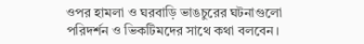ওপর হামলা ও ঘরবাড়ি ভাঙচুরের ঘটনাগুলো পরিদর্শন ও ভিকটিমদের সাথে কথা বলবেন।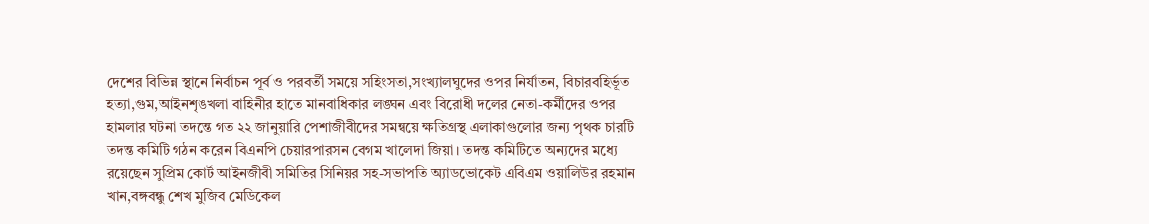দেশের বিভিন্ন স্থানে নির্বাচন পূর্ব ও পরবর্তী সময়ে সহিংসতা,সংখ্যালঘুদের ওপর নির্যাতন, বিচারবহির্ভূত হত্যা,গুম,আইনশৃঙখলা বাহিনীর হাতে মানবাধিকার লঙ্ঘন এবং বিরোধী দলের নেতা-কর্মীদের ওপর হামলার ঘটনা তদন্তে গত ২২ জানুয়ারি পেশাজীবীদের সমন্বয়ে ক্ষতিগ্রস্থ এলাকাগুলোর জন্য পৃথক চারটি তদন্ত কমিটি গঠন করেন বিএনপি চেয়ারপারসন বেগম খালেদা জিয়া। তদন্ত কমিটিতে অন্যদের মধ্যে রয়েছেন সুপ্রিম কোর্ট আইনজীবী সমিতির সিনিয়র সহ-সভাপতি অ্যাডভোকেট এবিএম ওয়ালিউর রহমান খান,বঙ্গবন্ধু শেখ মুজিব মেডিকেল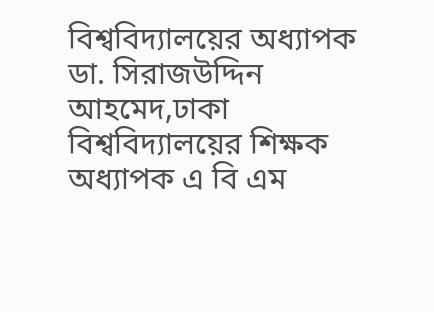বিশ্ববিদ্যালয়ের অধ্যাপক ডা. সিরাজউদ্দিন আহমেদ,ঢাকা বিশ্ববিদ্যালয়ের শিক্ষক অধ্যাপক এ বি এম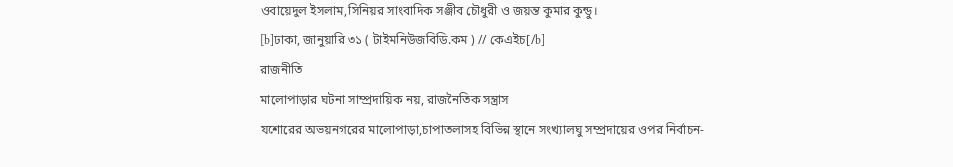ওবায়েদুল ইসলাম,সিনিয়র সাংবাদিক সঞ্জীব চৌধুরী ও জয়ন্ত কুমার কুন্ডু।
[b]ঢাকা, জানুয়ারি ৩১ ( টাইমনিউজবিডি.কম ) // কেএইচ[/b]
রাজনীতি
মালোপাড়ার ঘটনা সাম্প্রদায়িক নয়, রাজনৈতিক সন্ত্রাস
যশোরের অভয়নগরের মালোপাড়া,চাপাতলাসহ বিভিন্ন স্থানে সংখ্যালঘু সম্প্রদায়ের ওপর নির্বাচন-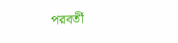পরবর্তী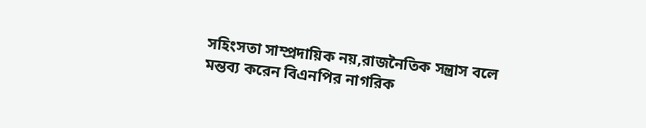সহিংসতা সাম্প্রদায়িক নয়,রাজনৈতিক সন্ত্রাস বলে মন্তব্য করেন বিএনপির নাগরিক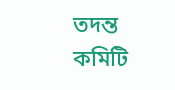তদন্ত কমিটি